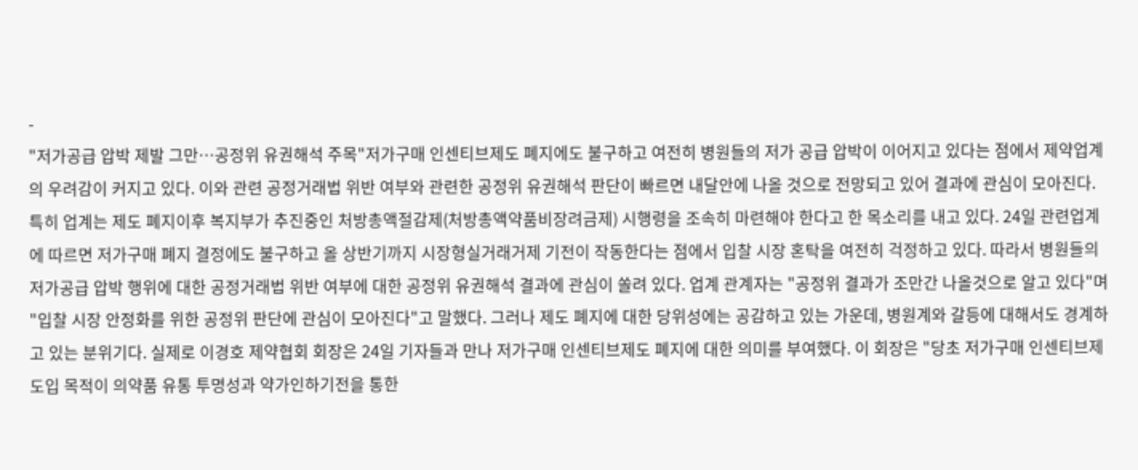-
"저가공급 압박 제발 그만…공정위 유권해석 주목"저가구매 인센티브제도 폐지에도 불구하고 여전히 병원들의 저가 공급 압박이 이어지고 있다는 점에서 제약업계의 우려감이 커지고 있다. 이와 관련 공정거래법 위반 여부와 관련한 공정위 유권해석 판단이 빠르면 내달안에 나올 것으로 전망되고 있어 결과에 관심이 모아진다. 특히 업계는 제도 폐지이후 복지부가 추진중인 처방총액절감제(처방총액약품비장려금제) 시행령을 조속히 마련해야 한다고 한 목소리를 내고 있다. 24일 관련업계에 따르면 저가구매 폐지 결정에도 불구하고 올 상반기까지 시장형실거래거제 기전이 작동한다는 점에서 입찰 시장 혼탁을 여전히 걱정하고 있다. 따라서 병원들의 저가공급 압박 행위에 대한 공정거래법 위반 여부에 대한 공정위 유권해석 결과에 관심이 쏠려 있다. 업계 관계자는 "공정위 결과가 조만간 나올것으로 알고 있다"며 "입찰 시장 안정화를 위한 공정위 판단에 관심이 모아진다"고 말했다. 그러나 제도 폐지에 대한 당위성에는 공감하고 있는 가운데, 병원계와 갈등에 대해서도 경계하고 있는 분위기다. 실제로 이경호 제약협회 회장은 24일 기자들과 만나 저가구매 인센티브제도 폐지에 대한 의미를 부여했다. 이 회장은 "당초 저가구매 인센티브제 도입 목적이 의약품 유통 투명성과 약가인하기전을 통한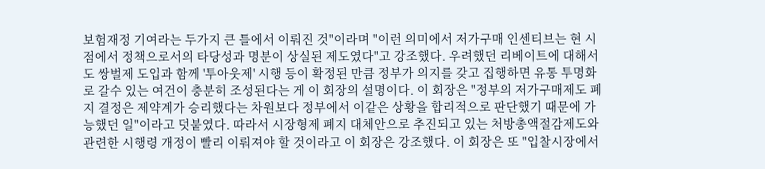보험재정 기여라는 두가지 큰 틀에서 이뤄진 것"이라며 "이런 의미에서 저가구매 인센티브는 현 시점에서 정책으로서의 타당성과 명분이 상실된 제도였다"고 강조했다. 우려했던 리베이트에 대해서도 쌍벌제 도입과 함께 '투아웃제' 시행 등이 확정된 만큼 정부가 의지를 갖고 집행하면 유통 투명화로 갈수 있는 여건이 충분히 조성된다는 게 이 회장의 설명이다. 이 회장은 "정부의 저가구매제도 폐지 결정은 제약계가 승리했다는 차원보다 정부에서 이같은 상황을 합리적으로 판단했기 때문에 가능했던 일"이라고 덧붙였다. 따라서 시장형제 폐지 대체안으로 추진되고 있는 처방총액절감제도와 관련한 시행령 개정이 빨리 이뤄져야 할 것이라고 이 회장은 강조했다. 이 회장은 또 "입찰시장에서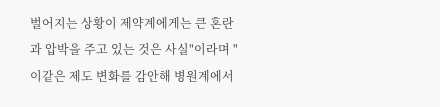벌어지는 상황이 제약계에게는 큰 혼란과 압박을 주고 있는 것은 사실"이라며 "이같은 제도 변화를 감안해 병원계에서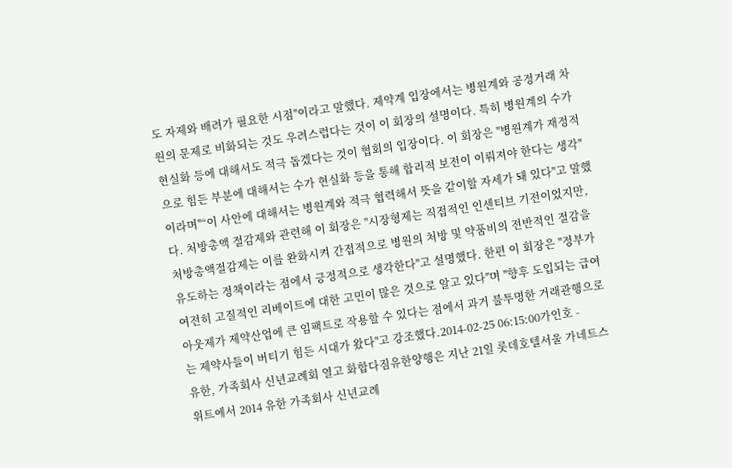도 자제와 배려가 필요한 시점"이라고 말했다. 제약계 입장에서는 병원계와 공정거래 차원의 문제로 비화되는 것도 우려스럽다는 것이 이 회장의 설명이다. 특히 병원계의 수가 현실화 등에 대해서도 적극 돕겠다는 것이 협회의 입장이다. 이 회장은 "병원계가 재정적으로 힘든 부분에 대해서는 수가 현실화 등을 통해 합리적 보전이 이뤄져야 한다는 생각"이라며"“이 사안에 대해서는 병원계와 적극 협력해서 뜻을 같이할 자세가 돼 있다"고 말했다. 처방총액 절감제와 관련해 이 회장은 "시장형제는 직접적인 인센티브 기전이었지만, 처방총액절감제는 이를 완화시켜 간접적으로 병원의 처방 및 약품비의 전반적인 절감을 유도하는 정책이라는 점에서 긍정적으로 생각한다"고 설명했다. 한편 이 회장은 "정부가 여전히 고질적인 리베이트에 대한 고민이 많은 것으로 알고 있다"며 "향후 도입되는 급여 아웃제가 제약산업에 큰 임팩트로 작용할 수 있다는 점에서 과거 불투명한 거래관행으로는 제약사들이 버티기 힘든 시대가 왔다"고 강조했다.2014-02-25 06:15:00가인호 -
유한, 가족회사 신년교례회 열고 화합다짐유한양행은 지난 21일 롯데호텔서울 가네트스위트에서 2014 유한 가족회사 신년교례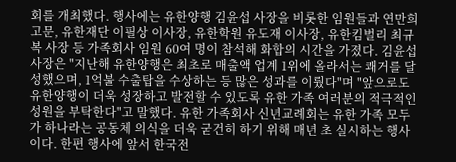회를 개최했다. 행사에는 유한양행 김윤섭 사장을 비롯한 임원들과 연만희 고문, 유한재단 이필상 이사장, 유한학원 유도재 이사장, 유한킴벌리 최규복 사장 등 가족회사 임원 60여 명이 참석해 화합의 시간을 가졌다. 김윤섭 사장은 "지난해 유한양행은 최초로 매출액 업계 1위에 올라서는 쾌거를 달성했으며, 1억불 수출탑을 수상하는 등 많은 성과를 이뤘다"며 "앞으로도 유한양행이 더욱 성장하고 발전할 수 있도록 유한 가족 여러분의 적극적인 성원을 부탁한다"고 말했다. 유한 가족회사 신년교례회는 유한 가족 모두가 하나라는 공동체 의식을 더욱 굳건히 하기 위해 매년 초 실시하는 행사이다. 한편 행사에 앞서 한국전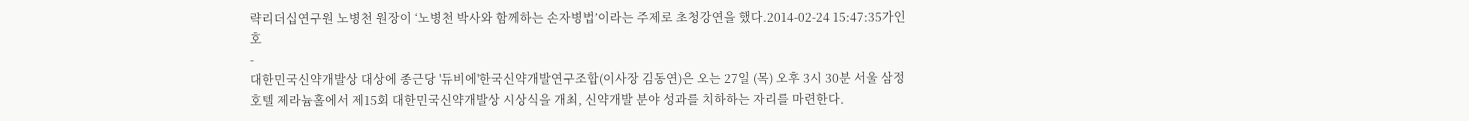략리더십연구원 노병천 원장이 ‘노병천 박사와 함께하는 손자병법’이라는 주제로 초청강연을 했다.2014-02-24 15:47:35가인호
-
대한민국신약개발상 대상에 종근당 '듀비에'한국신약개발연구조합(이사장 김동연)은 오는 27일 (목) 오후 3시 30분 서울 삼정호텔 제라늄홀에서 제15회 대한민국신약개발상 시상식을 개최, 신약개발 분야 성과를 치하하는 자리를 마련한다.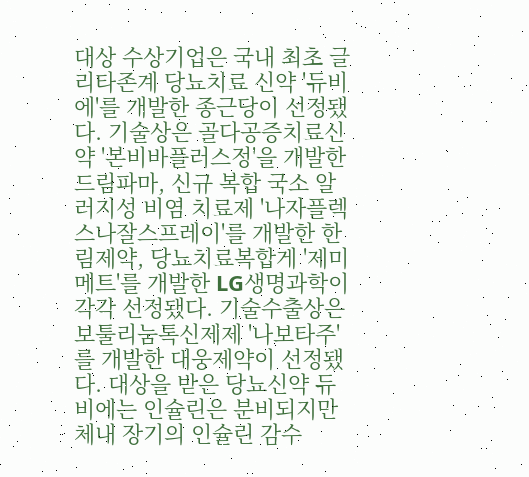대상 수상기업은 국내 최초 글리타존계 당뇨치료 신약 '듀비에'를 개발한 종근당이 선정됐다. 기술상은 골다공증치료신약 '본비바플러스정'을 개발한 드림파마, 신규 복합 국소 알러지성 비염 치료제 '나자플렉스나잘스프레이'를 개발한 한림제약, 당뇨치료복합게 '제미메트'를 개발한 LG생명과학이 각각 선정됐다. 기술수출상은 보툴리눔톡신제제 '나보타주'를 개발한 대웅제약이 선정됐다. 대상을 받은 당뇨신약 듀비에는 인슐린은 분비되지만 체내 장기의 인슐린 감수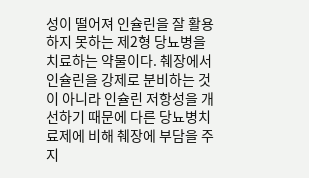성이 떨어져 인슐린을 잘 활용하지 못하는 제2형 당뇨병을 치료하는 약물이다. 췌장에서 인슐린을 강제로 분비하는 것이 아니라 인슐린 저항성을 개선하기 때문에 다른 당뇨병치료제에 비해 췌장에 부담을 주지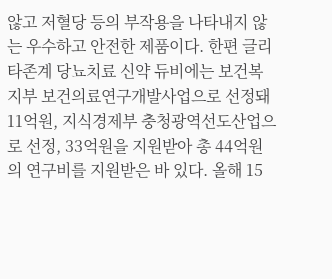않고 저혈당 등의 부작용을 나타내지 않는 우수하고 안전한 제품이다. 한편 글리타존계 당뇨치료 신약 듀비에는 보건복지부 보건의료연구개발사업으로 선정돼 11억원, 지식경제부 충청광역선도산업으로 선정, 33억원을 지원받아 총 44억원의 연구비를 지원받은 바 있다. 올해 15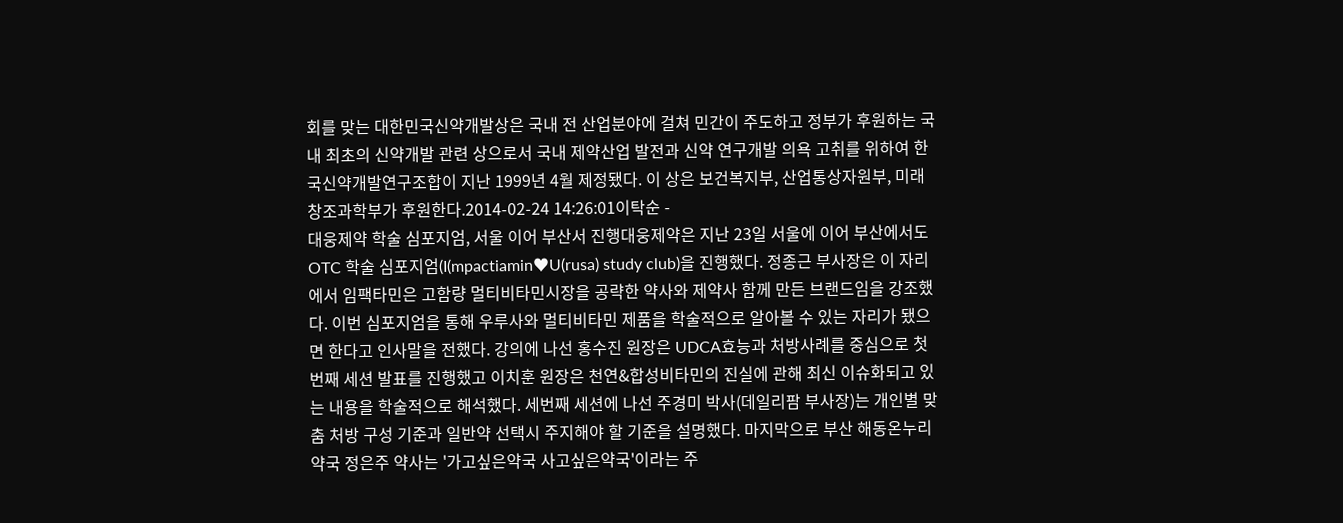회를 맞는 대한민국신약개발상은 국내 전 산업분야에 걸쳐 민간이 주도하고 정부가 후원하는 국내 최초의 신약개발 관련 상으로서 국내 제약산업 발전과 신약 연구개발 의욕 고취를 위하여 한국신약개발연구조합이 지난 1999년 4월 제정됐다. 이 상은 보건복지부, 산업통상자원부, 미래창조과학부가 후원한다.2014-02-24 14:26:01이탁순 -
대웅제약 학술 심포지엄, 서울 이어 부산서 진행대웅제약은 지난 23일 서울에 이어 부산에서도 OTC 학술 심포지엄(I(mpactiamin♥U(rusa) study club)을 진행했다. 정종근 부사장은 이 자리에서 임팩타민은 고함량 멀티비타민시장을 공략한 약사와 제약사 함께 만든 브랜드임을 강조했다. 이번 심포지엄을 통해 우루사와 멀티비타민 제품을 학술적으로 알아볼 수 있는 자리가 됐으면 한다고 인사말을 전했다. 강의에 나선 홍수진 원장은 UDCA효능과 처방사례를 중심으로 첫 번째 세션 발표를 진행했고 이치훈 원장은 천연&합성비타민의 진실에 관해 최신 이슈화되고 있는 내용을 학술적으로 해석했다. 세번째 세션에 나선 주경미 박사(데일리팜 부사장)는 개인별 맞춤 처방 구성 기준과 일반약 선택시 주지해야 할 기준을 설명했다. 마지막으로 부산 해동온누리약국 정은주 약사는 '가고싶은약국 사고싶은약국'이라는 주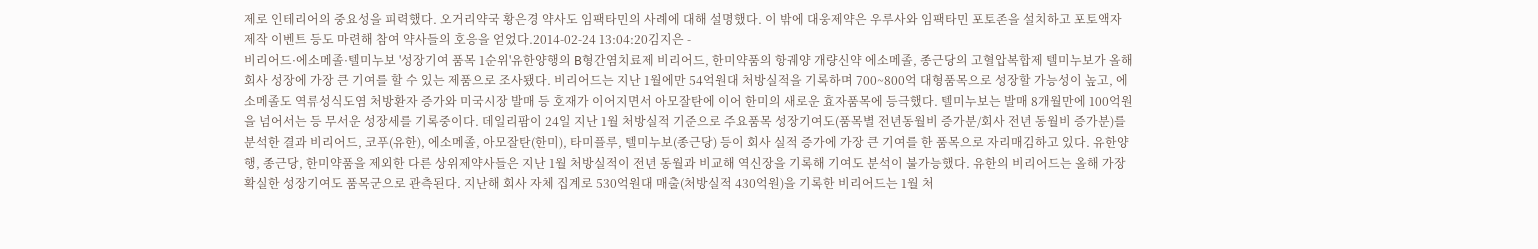제로 인테리어의 중요성을 피력했다. 오거리약국 황은경 약사도 임팩타민의 사례에 대해 설명했다. 이 밖에 대웅제약은 우루사와 임팩타민 포토존을 설치하고 포토액자 제작 이벤트 등도 마련해 참여 약사들의 호응을 얻었다.2014-02-24 13:04:20김지은 -
비리어드·에소메졸·텔미누보 '성장기여 품목 1순위'유한양행의 B형간염치료제 비리어드, 한미약품의 항궤양 개량신약 에소메졸, 종근당의 고혈압복합제 텔미누보가 올해 회사 성장에 가장 큰 기여를 할 수 있는 제품으로 조사됐다. 비리어드는 지난 1월에만 54억원대 처방실적을 기록하며 700~800억 대형품목으로 성장할 가능성이 높고, 에소메졸도 역류성식도염 처방환자 증가와 미국시장 발매 등 호재가 이어지면서 아모잘탄에 이어 한미의 새로운 효자품목에 등극했다. 텔미누보는 발매 8개월만에 100억원을 넘어서는 등 무서운 성장세를 기록중이다. 데일리팜이 24일 지난 1월 처방실적 기준으로 주요품목 성장기여도(품목별 전년동월비 증가분/회사 전년 동월비 증가분)를 분석한 결과 비리어드, 코푸(유한), 에소메졸, 아모잘탄(한미), 타미플루, 텔미누보(종근당) 등이 회사 실적 증가에 가장 큰 기여를 한 품목으로 자리매김하고 있다. 유한양행, 종근당, 한미약품을 제외한 다른 상위제약사들은 지난 1월 처방실적이 전년 동월과 비교해 역신장을 기록해 기여도 분석이 불가능했다. 유한의 비리어드는 올해 가장 확실한 성장기여도 품목군으로 관측된다. 지난해 회사 자체 집계로 530억원대 매출(처방실적 430억원)을 기록한 비리어드는 1월 처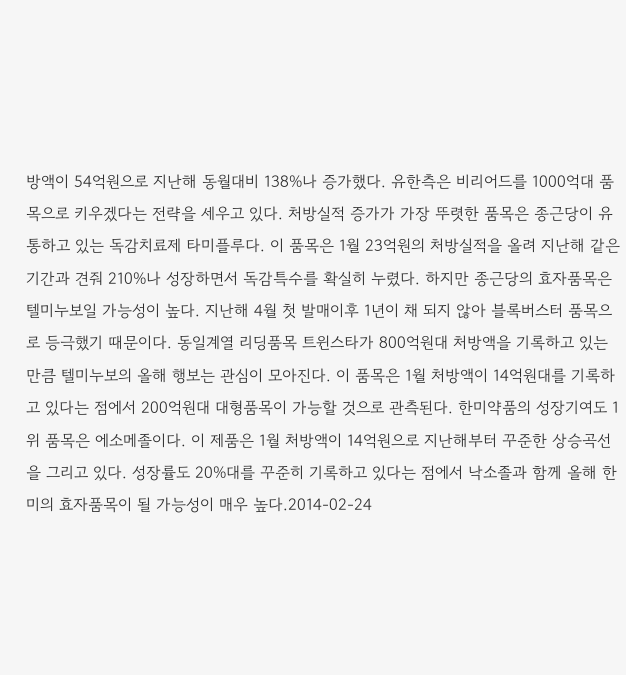방액이 54억원으로 지난해 동월대비 138%나 증가했다. 유한측은 비리어드를 1000억대 품목으로 키우겠다는 전략을 세우고 있다. 처방실적 증가가 가장 뚜렷한 품목은 종근당이 유통하고 있는 독감치료제 타미플루다. 이 품목은 1월 23억원의 처방실적을 올려 지난해 같은기간과 견줘 210%나 성장하면서 독감특수를 확실히 누렸다. 하지만 종근당의 효자품목은 텔미누보일 가능성이 높다. 지난해 4월 첫 발매이후 1년이 채 되지 않아 블록버스터 품목으로 등극했기 때문이다. 동일계열 리딩품목 트윈스타가 800억원대 처방액을 기록하고 있는 만큼 텔미누보의 올해 행보는 관심이 모아진다. 이 품목은 1월 처방액이 14억원대를 기록하고 있다는 점에서 200억원대 대형품목이 가능할 것으로 관측된다. 한미약품의 성장기여도 1위 품목은 에소메졸이다. 이 제품은 1월 처방액이 14억원으로 지난해부터 꾸준한 상승곡선을 그리고 있다. 성장률도 20%대를 꾸준히 기록하고 있다는 점에서 낙소졸과 함께 올해 한미의 효자품목이 될 가능성이 매우 높다.2014-02-24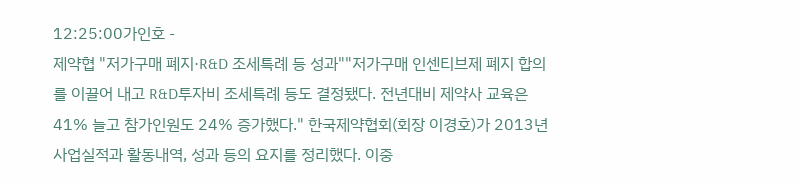12:25:00가인호 -
제약협 "저가구매 폐지·R&D 조세특례 등 성과""저가구매 인센티브제 폐지 합의를 이끌어 내고 R&D투자비 조세특례 등도 결정됐다. 전년대비 제약사 교육은 41% 늘고 참가인원도 24% 증가했다." 한국제약협회(회장 이경호)가 2013년 사업실적과 활동내역, 성과 등의 요지를 정리했다. 이중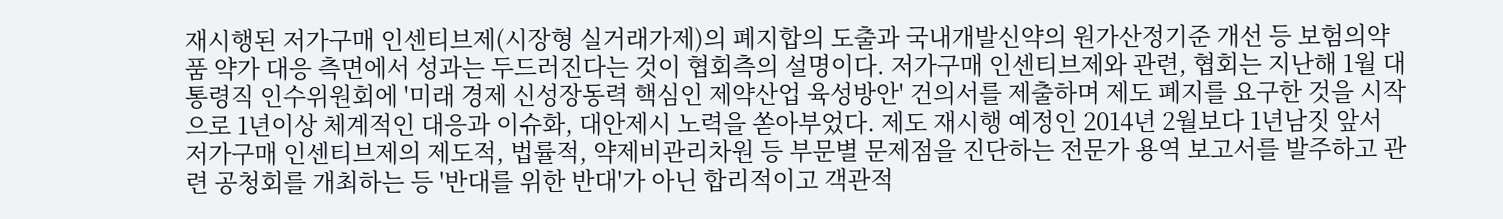재시행된 저가구매 인센티브제(시장형 실거래가제)의 폐지합의 도출과 국내개발신약의 원가산정기준 개선 등 보험의약품 약가 대응 측면에서 성과는 두드러진다는 것이 협회측의 설명이다. 저가구매 인센티브제와 관련, 협회는 지난해 1월 대통령직 인수위원회에 '미래 경제 신성장동력 핵심인 제약산업 육성방안' 건의서를 제출하며 제도 폐지를 요구한 것을 시작으로 1년이상 체계적인 대응과 이슈화, 대안제시 노력을 쏟아부었다. 제도 재시행 예정인 2014년 2월보다 1년남짓 앞서 저가구매 인센티브제의 제도적, 법률적, 약제비관리차원 등 부문별 문제점을 진단하는 전문가 용역 보고서를 발주하고 관련 공청회를 개최하는 등 '반대를 위한 반대'가 아닌 합리적이고 객관적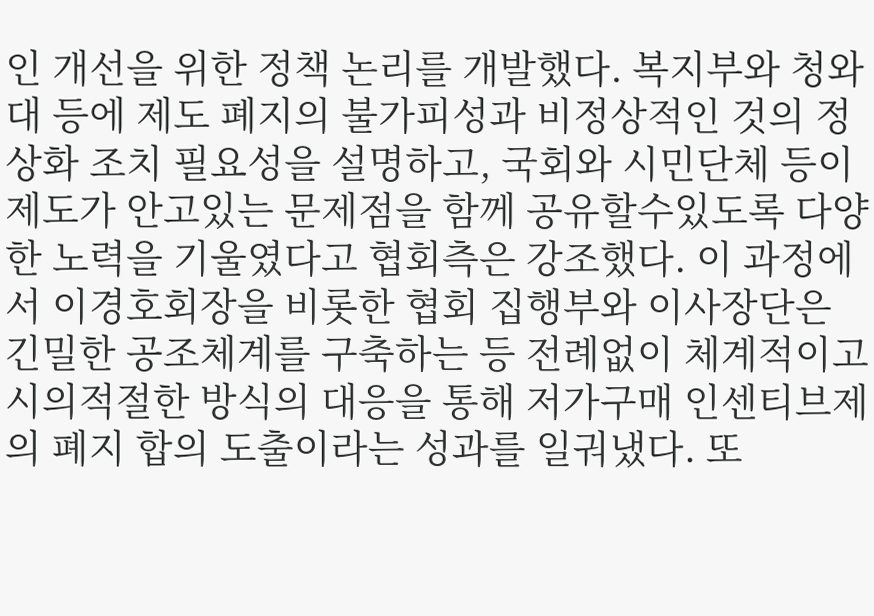인 개선을 위한 정책 논리를 개발했다. 복지부와 청와대 등에 제도 폐지의 불가피성과 비정상적인 것의 정상화 조치 필요성을 설명하고, 국회와 시민단체 등이 제도가 안고있는 문제점을 함께 공유할수있도록 다양한 노력을 기울였다고 협회측은 강조했다. 이 과정에서 이경호회장을 비롯한 협회 집행부와 이사장단은 긴밀한 공조체계를 구축하는 등 전례없이 체계적이고 시의적절한 방식의 대응을 통해 저가구매 인센티브제의 폐지 합의 도출이라는 성과를 일궈냈다. 또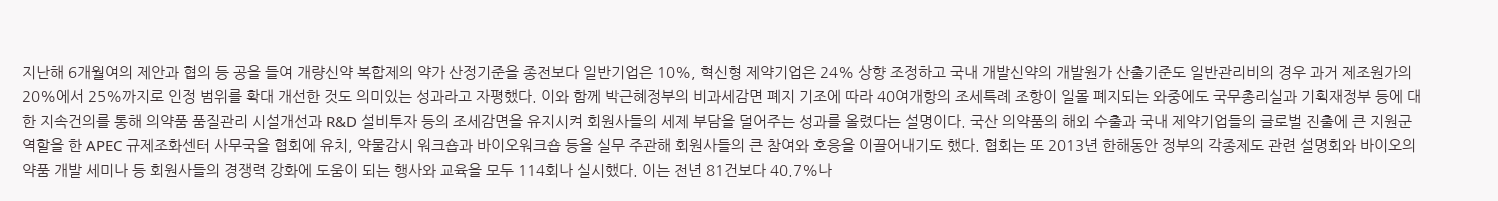지난해 6개월여의 제안과 협의 등 공을 들여 개량신약 복합제의 약가 산정기준을 종전보다 일반기업은 10%, 혁신형 제약기업은 24% 상향 조정하고 국내 개발신약의 개발원가 산출기준도 일반관리비의 경우 과거 제조원가의 20%에서 25%까지로 인정 범위를 확대 개선한 것도 의미있는 성과라고 자평했다. 이와 함께 박근혜정부의 비과세감면 폐지 기조에 따라 40여개항의 조세특례 조항이 일몰 폐지되는 와중에도 국무총리실과 기획재정부 등에 대한 지속건의를 통해 의약품 품질관리 시설개선과 R&D 설비투자 등의 조세감면을 유지시켜 회원사들의 세제 부담을 덜어주는 성과를 올렸다는 설명이다. 국산 의약품의 해외 수출과 국내 제약기업들의 글로벌 진출에 큰 지원군 역할을 한 APEC 규제조화센터 사무국을 협회에 유치, 약물감시 워크숍과 바이오워크숍 등을 실무 주관해 회원사들의 큰 참여와 호응을 이끌어내기도 했다. 협회는 또 2013년 한해동안 정부의 각종제도 관련 설명회와 바이오의약품 개발 세미나 등 회원사들의 경쟁력 강화에 도움이 되는 행사와 교육을 모두 114회나 실시했다. 이는 전년 81건보다 40.7%나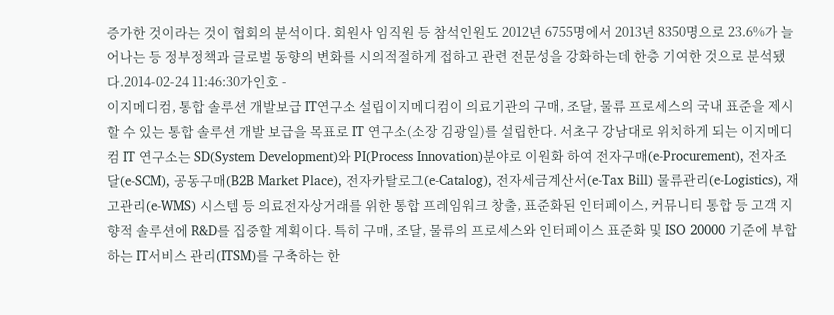증가한 것이라는 것이 협회의 분석이다. 회원사 임직원 등 참석인원도 2012년 6755명에서 2013년 8350명으로 23.6%가 늘어나는 등 정부정책과 글로벌 동향의 변화를 시의적절하게 접하고 관련 전문성을 강화하는데 한층 기여한 것으로 분석됐다.2014-02-24 11:46:30가인호 -
이지메디컴, 통합 솔루션 개발보급 IT연구소 설립이지메디컴이 의료기관의 구매, 조달, 물류 프로세스의 국내 표준을 제시할 수 있는 통합 솔루션 개발 보급을 목표로 IT 연구소(소장 김광일)를 설립한다. 서초구 강남대로 위치하게 되는 이지메디컴 IT 연구소는 SD(System Development)와 PI(Process Innovation)분야로 이원화 하여 전자구매(e-Procurement), 전자조달(e-SCM), 공동구매(B2B Market Place), 전자카탈로그(e-Catalog), 전자세금계산서(e-Tax Bill) 물류관리(e-Logistics), 재고관리(e-WMS) 시스템 등 의료전자상거래를 위한 통합 프레임워크 창출, 표준화된 인터페이스, 커뮤니티 통합 등 고객 지향적 솔루션에 R&D를 집중할 계획이다. 특히 구매, 조달, 물류의 프로세스와 인터페이스 표준화 및 ISO 20000 기준에 부합하는 IT서비스 관리(ITSM)를 구축하는 한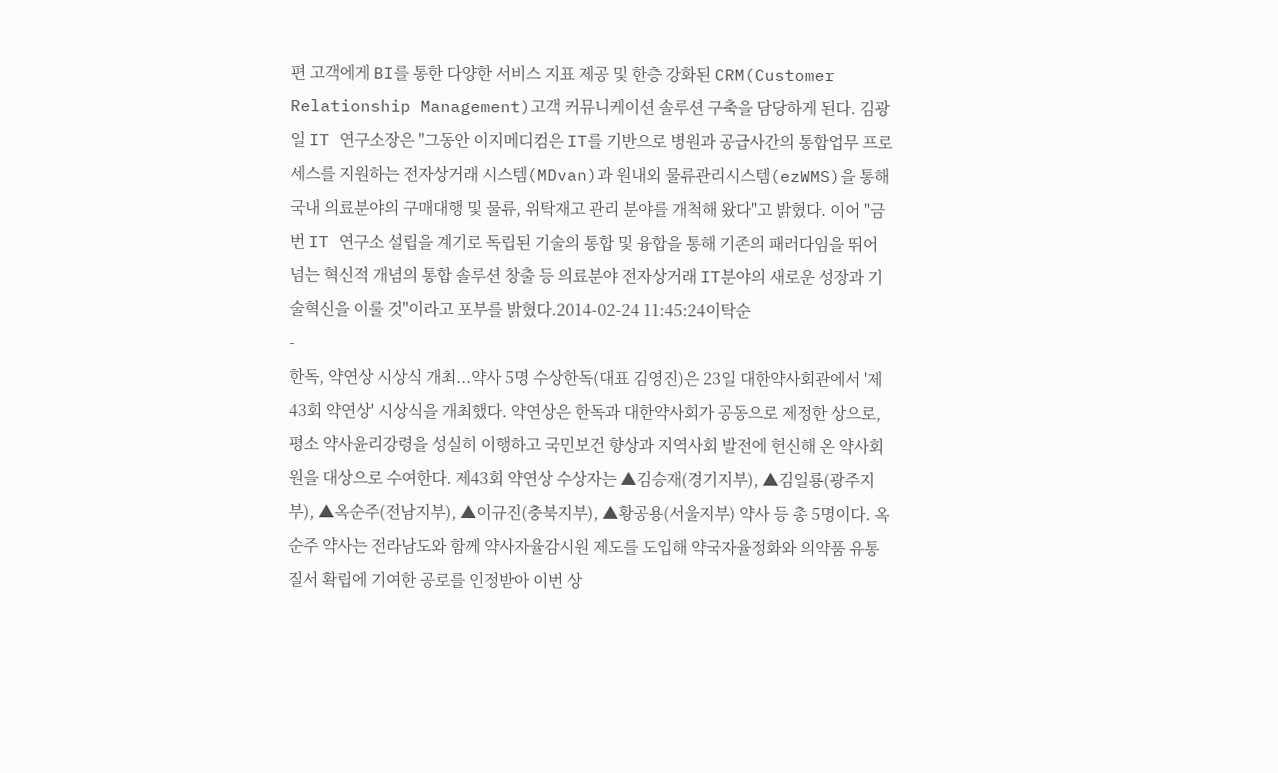편 고객에게 BI를 통한 다양한 서비스 지표 제공 및 한층 강화된 CRM(Customer Relationship Management)고객 커뮤니케이션 솔루션 구축을 담당하게 된다. 김광일 IT 연구소장은 "그동안 이지메디컴은 IT를 기반으로 병원과 공급사간의 통합업무 프로세스를 지원하는 전자상거래 시스템(MDvan)과 원내외 물류관리시스템(ezWMS)을 통해 국내 의료분야의 구매대행 및 물류, 위탁재고 관리 분야를 개척해 왔다"고 밝혔다. 이어 "금번 IT 연구소 설립을 계기로 독립된 기술의 통합 및 융합을 통해 기존의 패러다임을 뛰어 넘는 혁신적 개념의 통합 솔루션 창출 등 의료분야 전자상거래 IT분야의 새로운 성장과 기술혁신을 이룰 것"이라고 포부를 밝혔다.2014-02-24 11:45:24이탁순
-
한독, 약연상 시상식 개최...약사 5명 수상한독(대표 김영진)은 23일 대한약사회관에서 '제43회 약연상' 시상식을 개최했다. 약연상은 한독과 대한약사회가 공동으로 제정한 상으로, 평소 약사윤리강령을 성실히 이행하고 국민보건 향상과 지역사회 발전에 헌신해 온 약사회원을 대상으로 수여한다. 제43회 약연상 수상자는 ▲김승재(경기지부), ▲김일룡(광주지부), ▲옥순주(전남지부), ▲이규진(충북지부), ▲황공용(서울지부) 약사 등 총 5명이다. 옥순주 약사는 전라남도와 함께 약사자율감시원 제도를 도입해 약국자율정화와 의약품 유통질서 확립에 기여한 공로를 인정받아 이번 상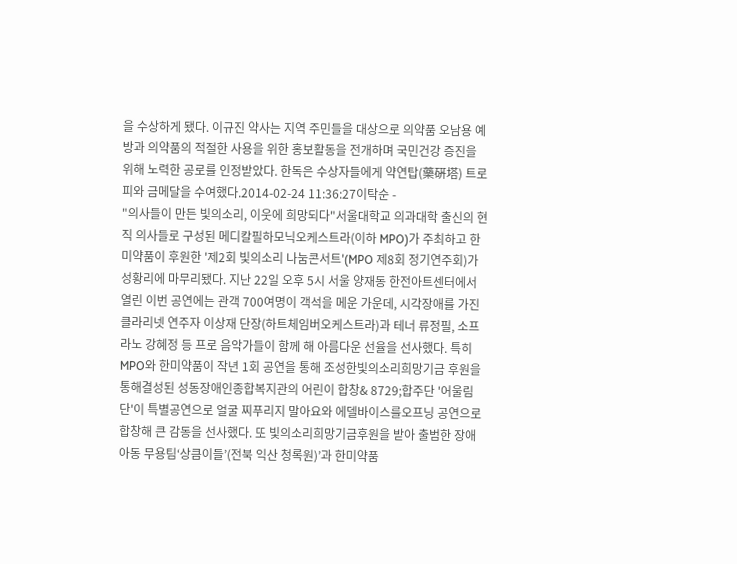을 수상하게 됐다. 이규진 약사는 지역 주민들을 대상으로 의약품 오남용 예방과 의약품의 적절한 사용을 위한 홍보활동을 전개하며 국민건강 증진을 위해 노력한 공로를 인정받았다. 한독은 수상자들에게 약연탑(藥硏塔) 트로피와 금메달을 수여했다.2014-02-24 11:36:27이탁순 -
"의사들이 만든 빛의소리, 이웃에 희망되다"서울대학교 의과대학 출신의 현직 의사들로 구성된 메디칼필하모닉오케스트라(이하 MPO)가 주최하고 한미약품이 후원한 '제2회 빛의소리 나눔콘서트'(MPO 제8회 정기연주회)가 성황리에 마무리됐다. 지난 22일 오후 5시 서울 양재동 한전아트센터에서 열린 이번 공연에는 관객 700여명이 객석을 메운 가운데, 시각장애를 가진 클라리넷 연주자 이상재 단장(하트체임버오케스트라)과 테너 류정필, 소프라노 강혜정 등 프로 음악가들이 함께 해 아름다운 선율을 선사했다. 특히 MPO와 한미약품이 작년 1회 공연을 통해 조성한빛의소리희망기금 후원을 통해결성된 성동장애인종합복지관의 어린이 합창& 8729;합주단 '어울림단'이 특별공연으로 얼굴 찌푸리지 말아요와 에델바이스를오프닝 공연으로 합창해 큰 감동을 선사했다. 또 빛의소리희망기금후원을 받아 출범한 장애아동 무용팀‘상큼이들’(전북 익산 청록원)’과 한미약품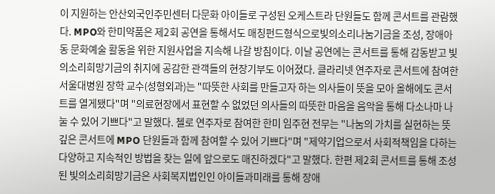이 지원하는 안산외국인주민센터 다문화 아이들로 구성된 오케스트라 단원들도 함께 콘서트를 관람했다. MPO와 한미약품은 제2회 공연을 통해서도 매칭펀드형식으로빛의소리나눔기금을 조성, 장애아동 문화예술 활동을 위한 지원사업을 지속해 나갈 방침이다. 이날 공연에는 콘서트를 통해 감동받고 빛의소리희망기금의 취지에 공감한 관객들의 현장기부도 이어졌다. 클라리넷 연주자로 콘서트에 참여한 서울대병원 장학 교수(성형외과)는 "따뜻한 사회를 만들고자 하는 의사들이 뜻을 모아 올해에도 콘서트를 열게됐다"며 "의료현장에서 표현할 수 없었던 의사들의 따뜻한 마음을 음악을 통해 다소나마 나눌 수 있어 기쁘다"고 말했다. 첼로 연주자로 참여한 한미 임주현 전무는 "나눔의 가치를 실현하는 뜻깊은 콘서트에 MPO 단원들과 함께 참여할 수 있어 기쁘다"며 "제약기업으로서 사회적책임을 다하는 다양하고 지속적인 방법을 찾는 일에 앞으로도 매진하겠다"고 말했다. 한편 제2회 콘서트를 통해 조성된 빛의소리희망기금은 사회복지법인인 아이들과미래를 통해 장애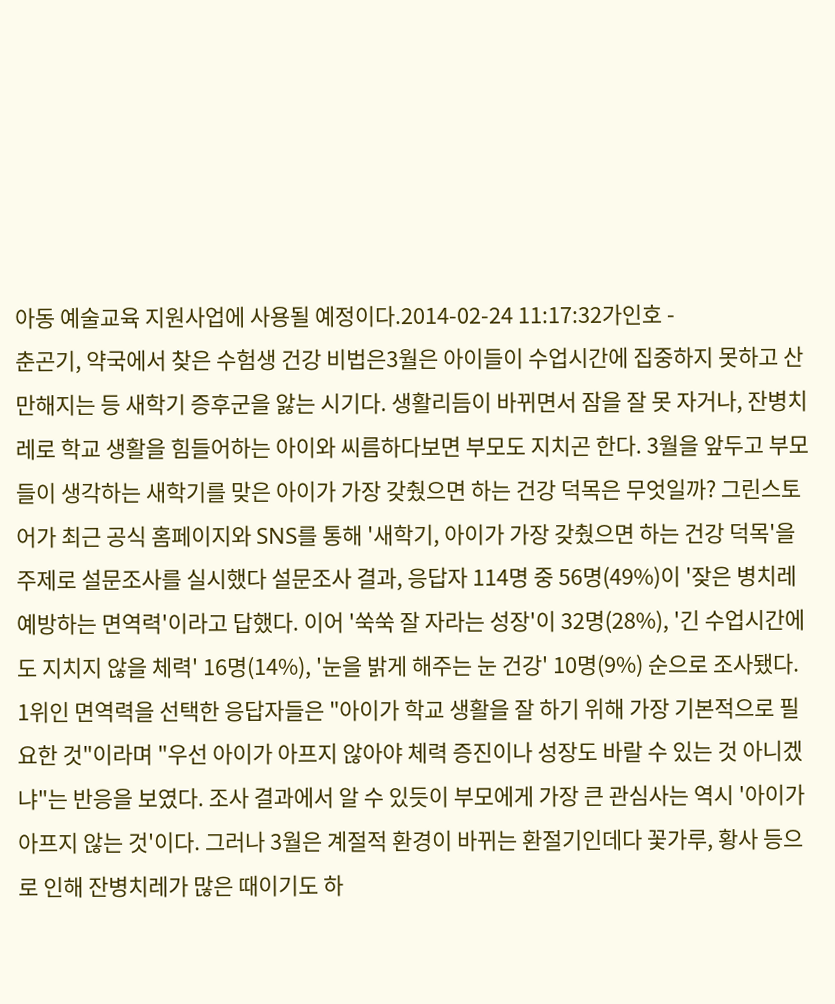아동 예술교육 지원사업에 사용될 예정이다.2014-02-24 11:17:32가인호 -
춘곤기, 약국에서 찾은 수험생 건강 비법은3월은 아이들이 수업시간에 집중하지 못하고 산만해지는 등 새학기 증후군을 앓는 시기다. 생활리듬이 바뀌면서 잠을 잘 못 자거나, 잔병치레로 학교 생활을 힘들어하는 아이와 씨름하다보면 부모도 지치곤 한다. 3월을 앞두고 부모들이 생각하는 새학기를 맞은 아이가 가장 갖췄으면 하는 건강 덕목은 무엇일까? 그린스토어가 최근 공식 홈페이지와 SNS를 통해 '새학기, 아이가 가장 갖췄으면 하는 건강 덕목'을 주제로 설문조사를 실시했다 설문조사 결과, 응답자 114명 중 56명(49%)이 '잦은 병치레 예방하는 면역력'이라고 답했다. 이어 '쑥쑥 잘 자라는 성장'이 32명(28%), '긴 수업시간에도 지치지 않을 체력' 16명(14%), '눈을 밝게 해주는 눈 건강' 10명(9%) 순으로 조사됐다. 1위인 면역력을 선택한 응답자들은 "아이가 학교 생활을 잘 하기 위해 가장 기본적으로 필요한 것"이라며 "우선 아이가 아프지 않아야 체력 증진이나 성장도 바랄 수 있는 것 아니겠냐"는 반응을 보였다. 조사 결과에서 알 수 있듯이 부모에게 가장 큰 관심사는 역시 '아이가 아프지 않는 것'이다. 그러나 3월은 계절적 환경이 바뀌는 환절기인데다 꽃가루, 황사 등으로 인해 잔병치레가 많은 때이기도 하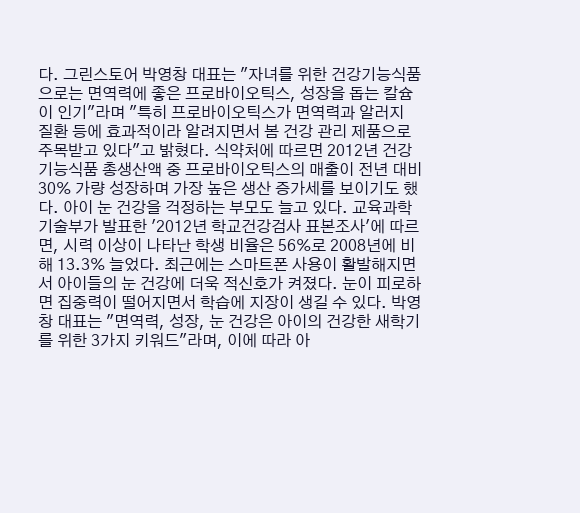다. 그린스토어 박영창 대표는 "자녀를 위한 건강기능식품으로는 면역력에 좋은 프로바이오틱스, 성장을 돕는 칼슘이 인기"라며 "특히 프로바이오틱스가 면역력과 알러지 질환 등에 효과적이라 알려지면서 봄 건강 관리 제품으로 주목받고 있다"고 밝혔다. 식약처에 따르면 2012년 건강기능식품 총생산액 중 프로바이오틱스의 매출이 전년 대비 30% 가량 성장하며 가장 높은 생산 증가세를 보이기도 했다. 아이 눈 건강을 걱정하는 부모도 늘고 있다. 교육과학기술부가 발표한 '2012년 학교건강검사 표본조사'에 따르면, 시력 이상이 나타난 학생 비율은 56%로 2008년에 비해 13.3% 늘었다. 최근에는 스마트폰 사용이 활발해지면서 아이들의 눈 건강에 더욱 적신호가 켜졌다. 눈이 피로하면 집중력이 떨어지면서 학습에 지장이 생길 수 있다. 박영창 대표는 "면역력, 성장, 눈 건강은 아이의 건강한 새학기를 위한 3가지 키워드"라며, 이에 따라 아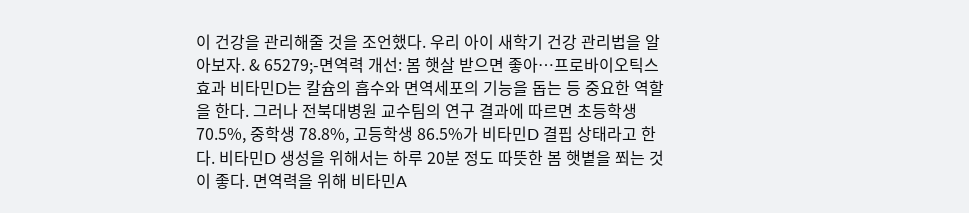이 건강을 관리해줄 것을 조언했다. 우리 아이 새학기 건강 관리법을 알아보자. & 65279;-면역력 개선: 봄 햇살 받으면 좋아…프로바이오틱스 효과 비타민D는 칼슘의 흡수와 면역세포의 기능을 돕는 등 중요한 역할을 한다. 그러나 전북대병원 교수팀의 연구 결과에 따르면 초등학생 70.5%, 중학생 78.8%, 고등학생 86.5%가 비타민D 결핍 상태라고 한다. 비타민D 생성을 위해서는 하루 20분 정도 따뜻한 봄 햇볕을 쬐는 것이 좋다. 면역력을 위해 비타민A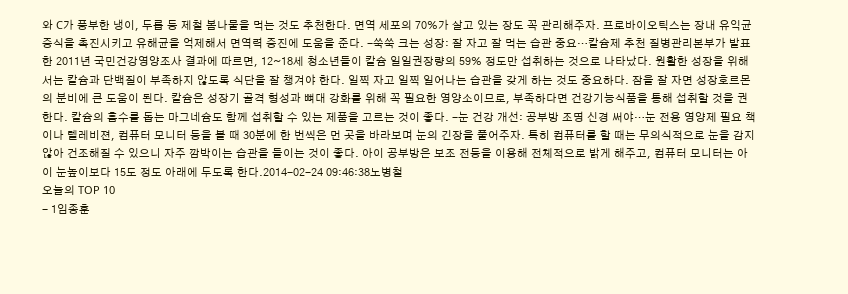와 C가 풍부한 냉이, 두릅 등 제철 봄나물을 먹는 것도 추천한다. 면역 세포의 70%가 살고 있는 장도 꼭 관리해주자. 프로바이오틱스는 장내 유익균 증식을 촉진시키고 유해균을 억제해서 면역력 증진에 도움을 준다. -쑥쑥 크는 성장: 잘 자고 잘 먹는 습관 중요…칼슘제 추천 질병관리본부가 발표한 2011년 국민건강영양조사 결과에 따르면, 12~18세 청소년들이 칼슘 일일권장량의 59% 정도만 섭취하는 것으로 나타났다. 원활한 성장을 위해서는 칼슘과 단백질이 부족하지 않도록 식단을 잘 챙겨야 한다. 일찍 자고 일찍 일어나는 습관을 갖게 하는 것도 중요하다. 잠을 잘 자면 성장호르몬의 분비에 큰 도움이 된다. 칼슘은 성장기 골격 형성과 뼈대 강화를 위해 꼭 필요한 영양소이므로, 부족하다면 건강기능식품을 통해 섭취할 것을 권한다. 칼슘의 흡수를 돕는 마그네슘도 함께 섭취할 수 있는 제품을 고르는 것이 좋다. -눈 건강 개선: 공부방 조명 신경 써야…눈 전용 영양제 필요 책이나 텔레비젼, 컴퓨터 모니터 등을 볼 때 30분에 한 번씩은 먼 곳을 바라보며 눈의 긴장을 풀어주자. 특히 컴퓨터를 할 때는 무의식적으로 눈을 감지 않아 건조해질 수 있으니 자주 깜박이는 습관을 들이는 것이 좋다. 아이 공부방은 보조 전등을 이용해 전체적으로 밝게 해주고, 컴퓨터 모니터는 아이 눈높이보다 15도 정도 아래에 두도록 한다.2014-02-24 09:46:38노병철
오늘의 TOP 10
- 1임종훈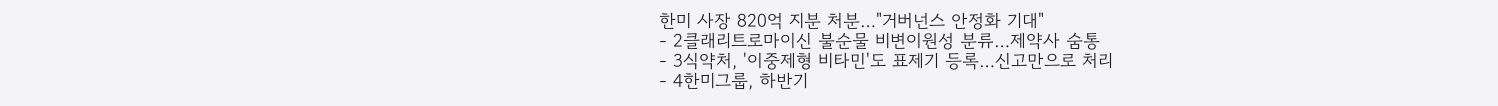한미 사장 820억 지분 처분…"거버넌스 안정화 기대"
- 2클래리트로마이신 불순물 비변이원성 분류…제약사 숨통
- 3식약처, '이중제형 비타민'도 표제기 등록…신고만으로 처리
- 4한미그룹, 하반기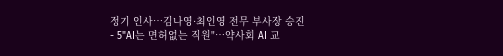정기 인사…김나영·최인영 전무 부사장 승진
- 5"AI는 면허없는 직원"…약사회 AI 교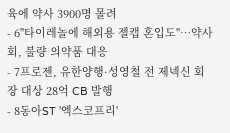육에 약사 3900명 몰려
- 6"타이레놀에 해외용 젤캡 혼입도"…약사회, 불량 의약품 대응
- 7프로젠, 유한양행·성영철 전 제넥신 회장 대상 28억 CB 발행
- 8동아ST '엑스코프리'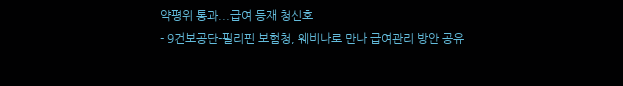약평위 통과...급여 등재 청신호
- 9건보공단-필리핀 보험청, 웨비나로 만나 급여관리 방안 공유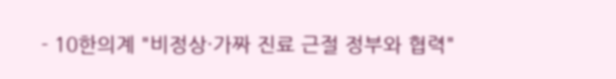- 10한의계 "비정상·가짜 진료 근절 정부와 협력"